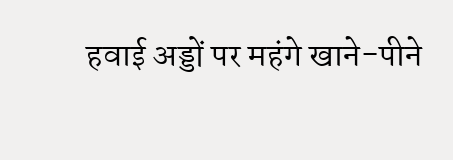हवाई अड्डों पर महंगे खाने-पीने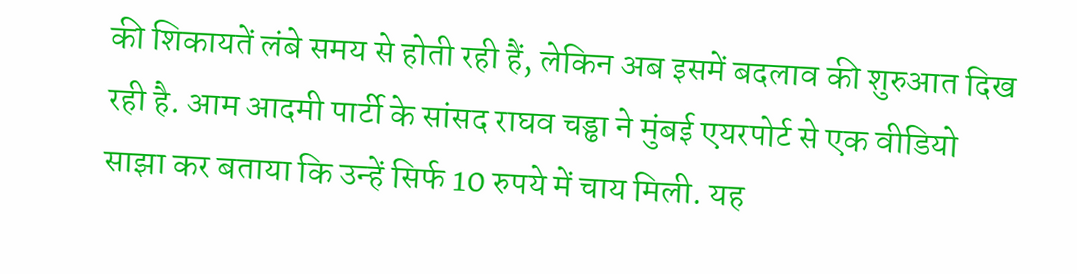की शिकायतें लंबे समय से होती रही हैं, लेकिन अब इसमें बदलाव की शुरुआत दिख रही है. आम आदमी पार्टी के सांसद राघव चड्ढा ने मुंबई एयरपोर्ट से एक वीडियो साझा कर बताया कि उन्हें सिर्फ 10 रुपये में चाय मिली. यह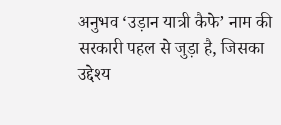अनुभव ‘उड़ान यात्री कैफे’ नाम की सरकारी पहल से जुड़ा है, जिसका उद्देश्य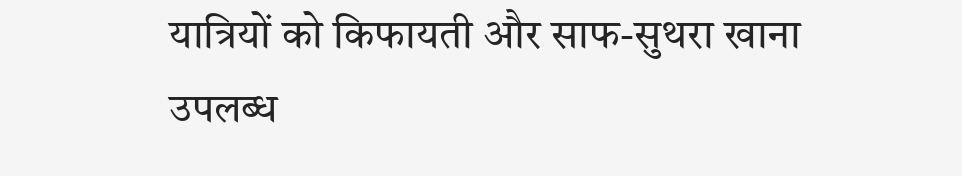यात्रियों को किफायती और साफ-सुथरा खाना उपलब्ध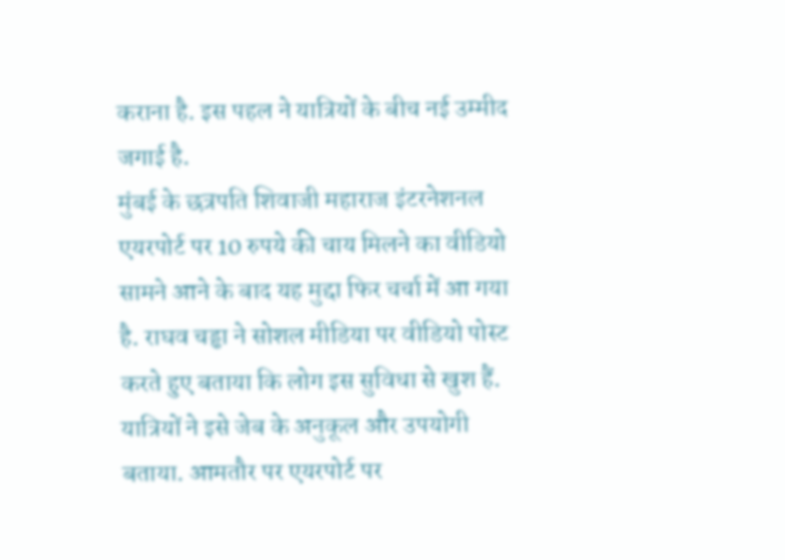कराना है. इस पहल ने यात्रियों के बीच नई उम्मीद जगाई है.
मुंबई के छत्रपति शिवाजी महाराज इंटरनेशनल एयरपोर्ट पर 10 रुपये की चाय मिलने का वीडियो सामने आने के बाद यह मुद्दा फिर चर्चा में आ गया है. राघव चड्ढा ने सोशल मीडिया पर वीडियो पोस्ट करते हुए बताया कि लोग इस सुविधा से खुश हैं. यात्रियों ने इसे जेब के अनुकूल और उपयोगी बताया. आमतौर पर एयरपोर्ट पर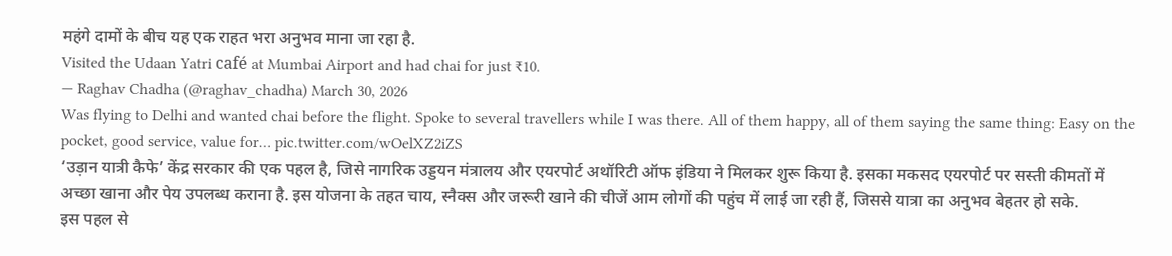महंगे दामों के बीच यह एक राहत भरा अनुभव माना जा रहा है.
Visited the Udaan Yatri café at Mumbai Airport and had chai for just ₹10.
— Raghav Chadha (@raghav_chadha) March 30, 2026
Was flying to Delhi and wanted chai before the flight. Spoke to several travellers while I was there. All of them happy, all of them saying the same thing: Easy on the pocket, good service, value for… pic.twitter.com/wOelXZ2iZS
‘उड़ान यात्री कैफे’ केंद्र सरकार की एक पहल है, जिसे नागरिक उड्डयन मंत्रालय और एयरपोर्ट अथॉरिटी ऑफ इंडिया ने मिलकर शुरू किया है. इसका मकसद एयरपोर्ट पर सस्ती कीमतों में अच्छा खाना और पेय उपलब्ध कराना है. इस योजना के तहत चाय, स्नैक्स और जरूरी खाने की चीजें आम लोगों की पहुंच में लाई जा रही हैं, जिससे यात्रा का अनुभव बेहतर हो सके.
इस पहल से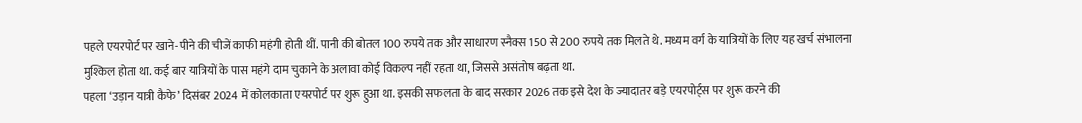पहले एयरपोर्ट पर खाने-पीने की चीजें काफी महंगी होती थीं. पानी की बोतल 100 रुपये तक और साधारण स्नैक्स 150 से 200 रुपये तक मिलते थे. मध्यम वर्ग के यात्रियों के लिए यह खर्च संभालना मुश्किल होता था. कई बार यात्रियों के पास महंगे दाम चुकाने के अलावा कोई विकल्प नहीं रहता था, जिससे असंतोष बढ़ता था.
पहला ‘उड़ान यात्री कैफे’ दिसंबर 2024 में कोलकाता एयरपोर्ट पर शुरू हुआ था. इसकी सफलता के बाद सरकार 2026 तक इसे देश के ज्यादातर बड़े एयरपोर्ट्स पर शुरू करने की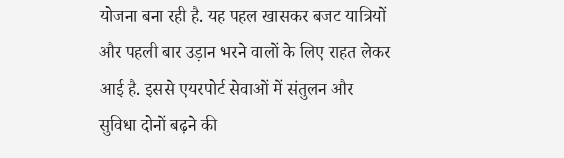योजना बना रही है. यह पहल खासकर बजट यात्रियों और पहली बार उड़ान भरने वालों के लिए राहत लेकर आई है. इससे एयरपोर्ट सेवाओं में संतुलन और सुविधा दोनों बढ़ने की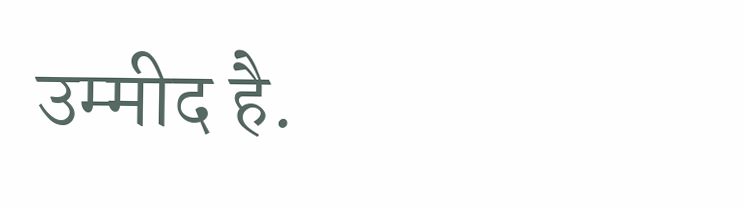उम्मीद है.